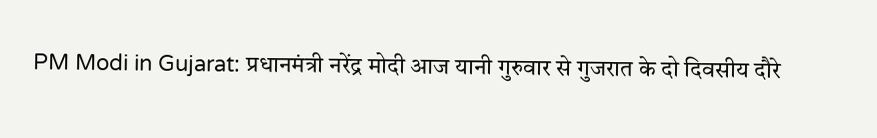PM Modi in Gujarat: प्रधानमंत्री नरेंद्र मोदी आज यानी गुरुवार से गुजरात के दो दिवसीय दौरे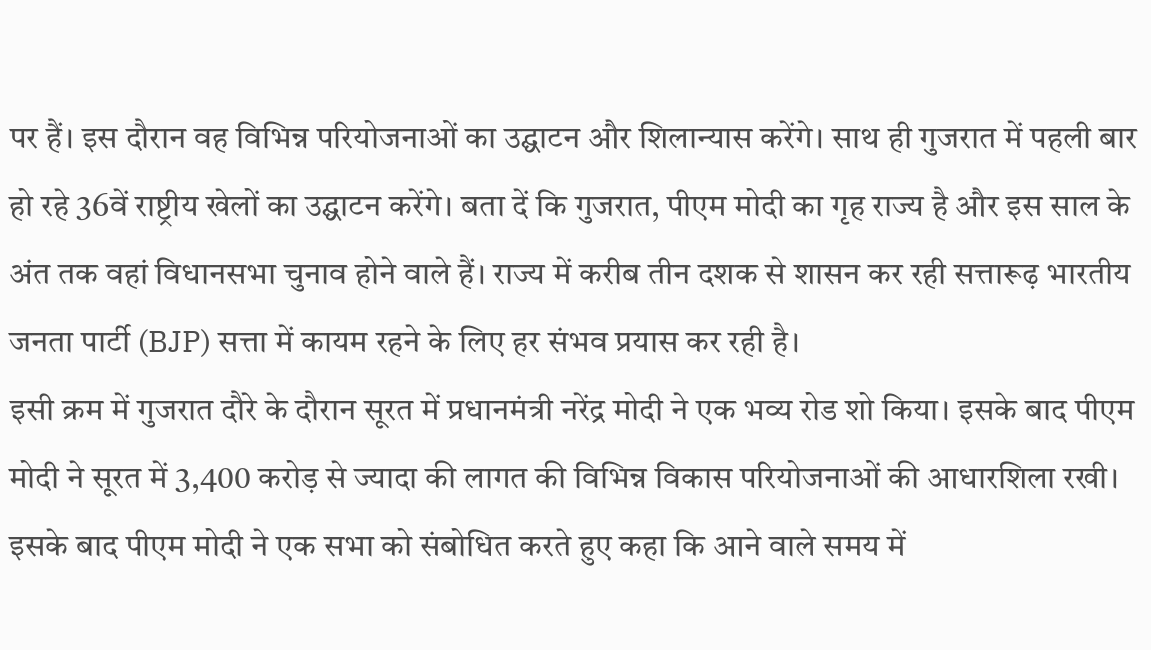पर हैं। इस दौरान वह विभिन्न परियोजनाओं का उद्घाटन और शिलान्यास करेंगे। साथ ही गुजरात में पहली बार हो रहे 36वें राष्ट्रीय खेलों का उद्घाटन करेंगे। बता दें कि गुजरात, पीएम मोदी का गृह राज्य है और इस साल के अंत तक वहां विधानसभा चुनाव होने वाले हैं। राज्य में करीब तीन दशक से शासन कर रही सत्तारूढ़ भारतीय जनता पार्टी (BJP) सत्ता में कायम रहने के लिए हर संभव प्रयास कर रही है।
इसी क्रम में गुजरात दौरे के दौरान सूरत में प्रधानमंत्री नरेंद्र मोदी ने एक भव्य रोड शो किया। इसके बाद पीएम मोदी ने सूरत में 3,400 करोड़ से ज्यादा की लागत की विभिन्न विकास परियोजनाओं की आधारशिला रखी। इसके बाद पीएम मोदी ने एक सभा को संबोधित करते हुए कहा कि आने वाले समय में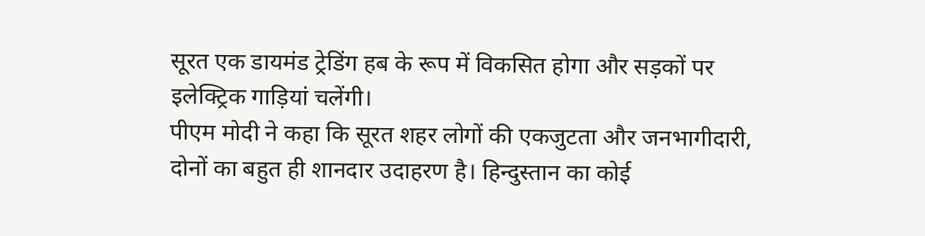सूरत एक डायमंड ट्रेडिंग हब के रूप में विकसित होगा और सड़कों पर इलेक्ट्रिक गाड़ियां चलेंगी।
पीएम मोदी ने कहा कि सूरत शहर लोगों की एकजुटता और जनभागीदारी, दोनों का बहुत ही शानदार उदाहरण है। हिन्दुस्तान का कोई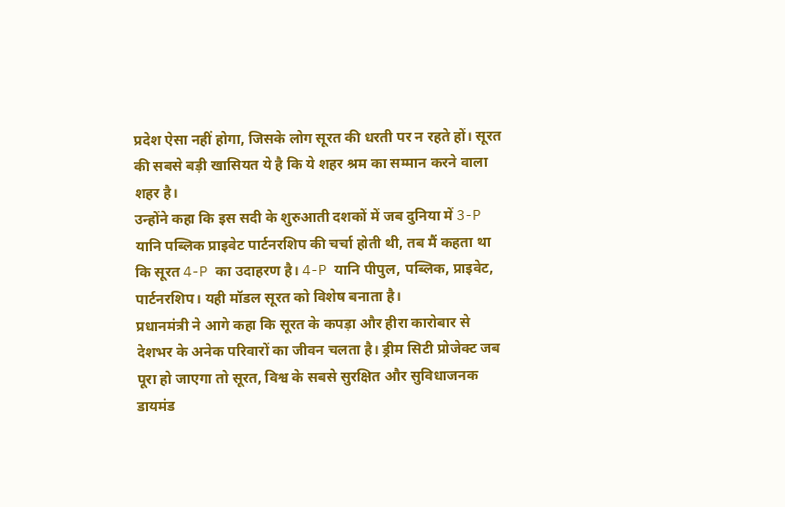प्रदेश ऐसा नहीं होगा, जिसके लोग सूरत की धरती पर न रहते हों। सूरत की सबसे बड़ी खासियत ये है कि ये शहर श्रम का सम्मान करने वाला शहर है।
उन्होंने कहा कि इस सदी के शुरुआती दशकों में जब दुनिया में 3-P यानि पब्लिक प्राइवेट पार्टनरशिप की चर्चा होती थी, तब मैं कहता था कि सूरत 4-P का उदाहरण है। 4-P यानि पीपुल, पब्लिक, प्राइवेट, पार्टनरशिप। यही मॉडल सूरत को विशेष बनाता है।
प्रधानमंत्री ने आगे कहा कि सूरत के कपड़ा और हीरा कारोबार से देशभर के अनेक परिवारों का जीवन चलता है। ड्रीम सिटी प्रोजेक्ट जब पूरा हो जाएगा तो सूरत, विश्व के सबसे सुरक्षित और सुविधाजनक डायमंड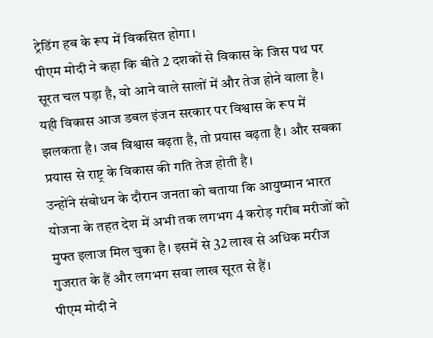ट्रेडिंग हब के रूप में विकसित होगा।
पीएम मोदी ने कहा कि बीते 2 दशकों से विकास के जिस पथ पर सूरत चल पड़ा है, वो आने वाले सालों में और तेज होने वाला है। यही विकास आज डबल इंजन सरकार पर विश्वास के रूप में झलकता है। जब विश्वास बढ़ता है, तो प्रयास बढ़ता है। और सबका प्रयास से राष्ट्र के विकास की गति तेज होती है।
उन्होंने संबोधन के दौरान जनता को बताया कि आयुष्मान भारत योजना के तहत देश में अभी तक लगभग 4 करोड़ गरीब मरीजों को मुफ्त इलाज मिल चुका है। इसमें से 32 लाख से अधिक मरीज गुजरात के हैं और लगभग सवा लाख सूरत से हैं।
पीएम मोदी ने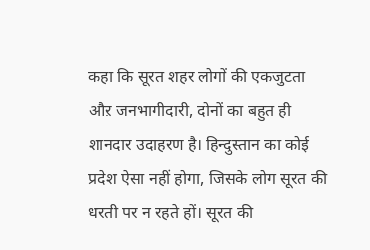कहा कि सूरत शहर लोगों की एकजुटता औऱ जनभागीदारी, दोनों का बहुत ही शानदार उदाहरण है। हिन्दुस्तान का कोई प्रदेश ऐसा नहीं होगा, जिसके लोग सूरत की धरती पर न रहते हों। सूरत की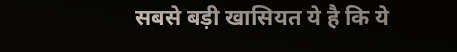सबसे बड़ी खासियत ये है कि ये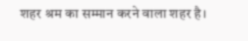शहर श्रम का सम्मान करने वाला शहर है।